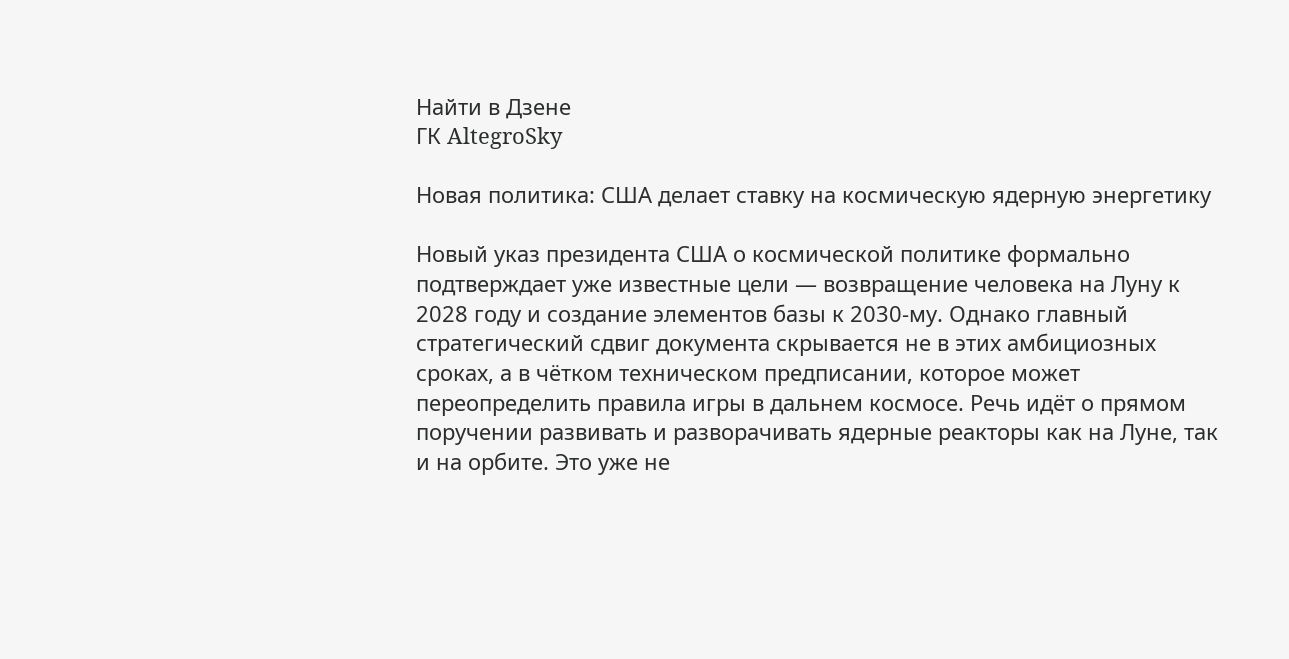Найти в Дзене
ГК AltegroSky

Новая политика: США делает ставку на космическую ядерную энергетику

Новый указ президента США о космической политике формально подтверждает уже известные цели — возвращение человека на Луну к 2028 году и создание элементов базы к 2030-му. Однако главный стратегический сдвиг документа скрывается не в этих амбициозных сроках, а в чётком техническом предписании, которое может переопределить правила игры в дальнем космосе. Речь идёт о прямом поручении развивать и разворачивать ядерные реакторы как на Луне, так и на орбите. Это уже не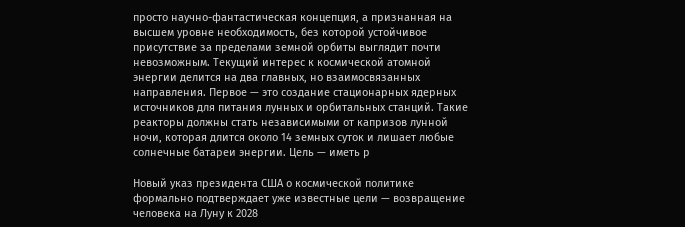просто научно-фантастическая концепция, а признанная на высшем уровне необходимость, без которой устойчивое присутствие за пределами земной орбиты выглядит почти невозможным. Текущий интерес к космической атомной энергии делится на два главных, но взаимосвязанных направления. Первое — это создание стационарных ядерных источников для питания лунных и орбитальных станций. Такие реакторы должны стать независимыми от капризов лунной ночи, которая длится около 14 земных суток и лишает любые солнечные батареи энергии. Цель — иметь р

Новый указ президента США о космической политике формально подтверждает уже известные цели — возвращение человека на Луну к 2028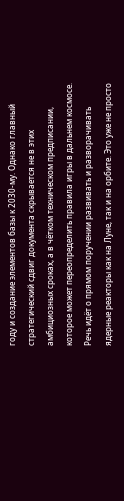году и создание элементов базы к 2030-му. Однако главный стратегический сдвиг документа скрывается не в этих амбициозных сроках, а в чётком техническом предписании, которое может переопределить правила игры в дальнем космосе. Речь идёт о прямом поручении развивать и разворачивать ядерные реакторы как на Луне, так и на орбите. Это уже не просто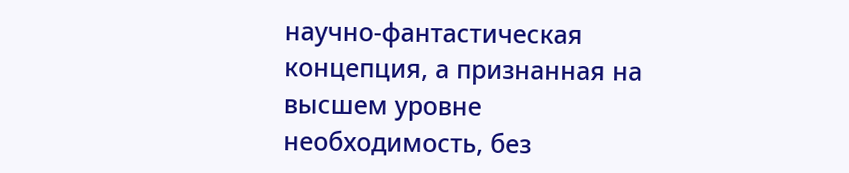научно-фантастическая концепция, а признанная на высшем уровне необходимость, без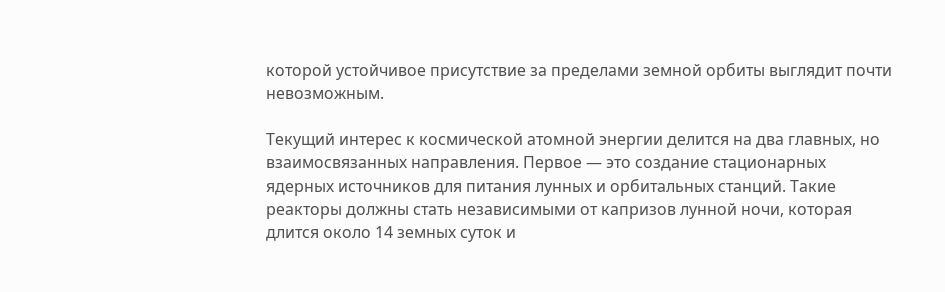которой устойчивое присутствие за пределами земной орбиты выглядит почти невозможным.

Текущий интерес к космической атомной энергии делится на два главных, но взаимосвязанных направления. Первое — это создание стационарных ядерных источников для питания лунных и орбитальных станций. Такие реакторы должны стать независимыми от капризов лунной ночи, которая длится около 14 земных суток и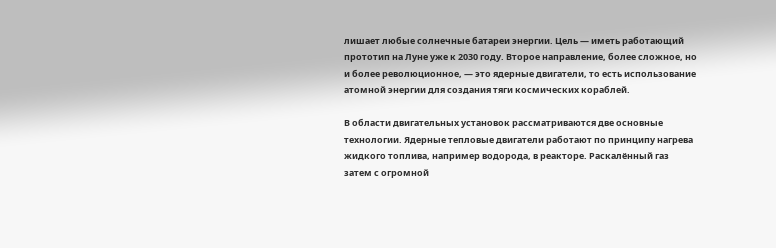лишает любые солнечные батареи энергии. Цель — иметь работающий прототип на Луне уже к 2030 году. Второе направление, более сложное, но и более революционное, — это ядерные двигатели, то есть использование атомной энергии для создания тяги космических кораблей.

В области двигательных установок рассматриваются две основные технологии. Ядерные тепловые двигатели работают по принципу нагрева жидкого топлива, например водорода, в реакторе. Раскалённый газ затем с огромной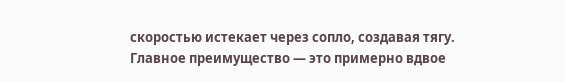скоростью истекает через сопло, создавая тягу. Главное преимущество — это примерно вдвое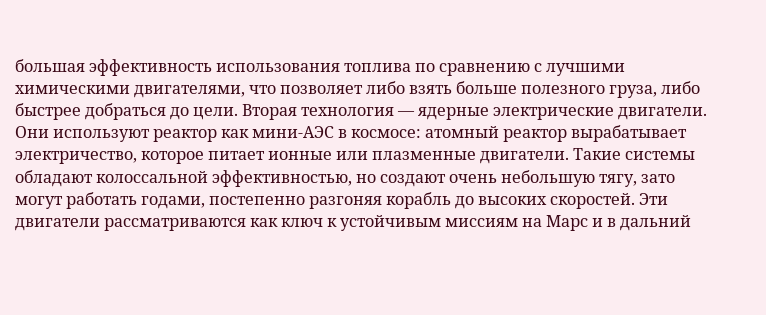большая эффективность использования топлива по сравнению с лучшими химическими двигателями, что позволяет либо взять больше полезного груза, либо быстрее добраться до цели. Вторая технология — ядерные электрические двигатели. Они используют реактор как мини-АЭС в космосе: атомный реактор вырабатывает электричество, которое питает ионные или плазменные двигатели. Такие системы обладают колоссальной эффективностью, но создают очень небольшую тягу, зато могут работать годами, постепенно разгоняя корабль до высоких скоростей. Эти двигатели рассматриваются как ключ к устойчивым миссиям на Марс и в дальний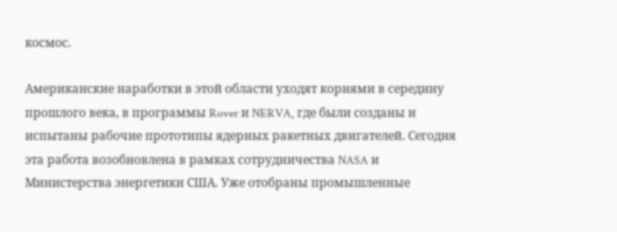космос.

Американские наработки в этой области уходят корнями в середину прошлого века, в программы Rover и NERVA, где были созданы и испытаны рабочие прототипы ядерных ракетных двигателей. Сегодня эта работа возобновлена в рамках сотрудничества NASA и Министерства энергетики США. Уже отобраны промышленные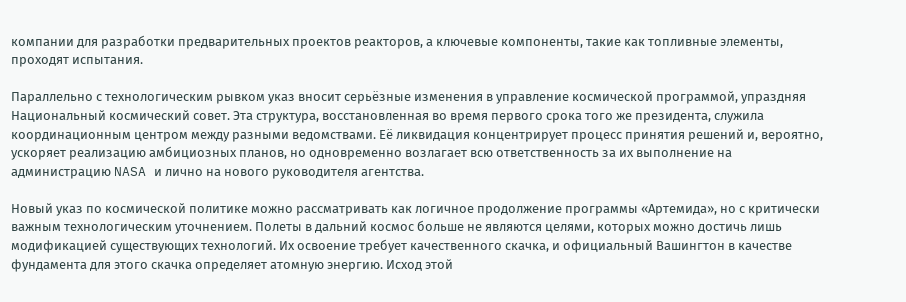компании для разработки предварительных проектов реакторов, а ключевые компоненты, такие как топливные элементы, проходят испытания.

Параллельно с технологическим рывком указ вносит серьёзные изменения в управление космической программой, упраздняя Национальный космический совет. Эта структура, восстановленная во время первого срока того же президента, служила координационным центром между разными ведомствами. Её ликвидация концентрирует процесс принятия решений и, вероятно, ускоряет реализацию амбициозных планов, но одновременно возлагает всю ответственность за их выполнение на администрацию NASA и лично на нового руководителя агентства.

Новый указ по космической политике можно рассматривать как логичное продолжение программы «Артемида», но с критически важным технологическим уточнением. Полеты в дальний космос больше не являются целями, которых можно достичь лишь модификацией существующих технологий. Их освоение требует качественного скачка, и официальный Вашингтон в качестве фундамента для этого скачка определяет атомную энергию. Исход этой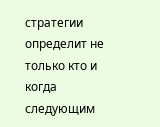стратегии определит не только кто и когда следующим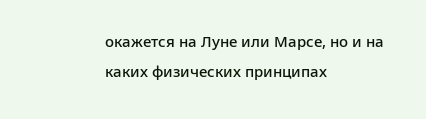окажется на Луне или Марсе, но и на каких физических принципах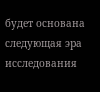будет основана следующая эра исследования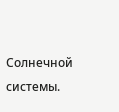Солнечной системы.